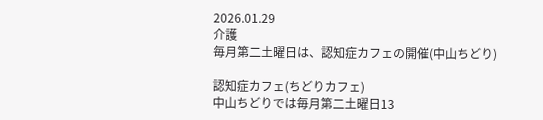2026.01.29
介護
毎月第二土曜日は、認知症カフェの開催(中山ちどり)

認知症カフェ(ちどりカフェ)
中山ちどりでは毎月第二土曜日13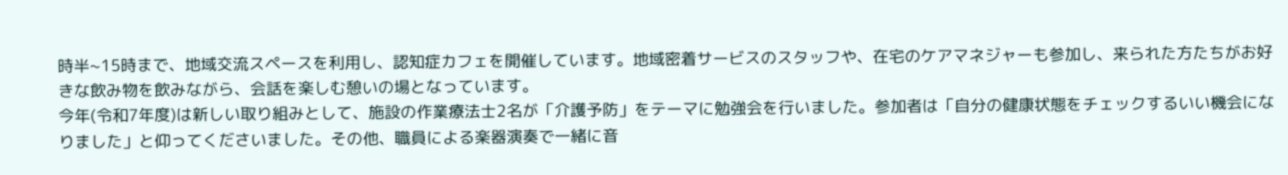時半~15時まで、地域交流スペースを利用し、認知症カフェを開催しています。地域密着サービスのスタッフや、在宅のケアマネジャーも参加し、来られた方たちがお好きな飲み物を飲みながら、会話を楽しむ憩いの場となっています。
今年(令和7年度)は新しい取り組みとして、施設の作業療法士2名が「介護予防」をテーマに勉強会を行いました。参加者は「自分の健康状態をチェックするいい機会になりました」と仰ってくださいました。その他、職員による楽器演奏で一緒に音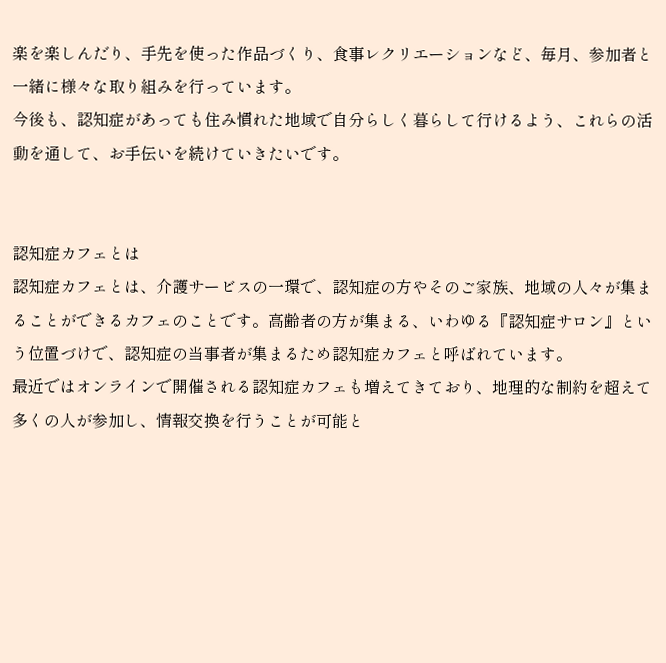楽を楽しんだり、手先を使った作品づくり、食事レクリエーションなど、毎月、参加者と一緒に様々な取り組みを行っています。
今後も、認知症があっても住み慣れた地域で自分らしく暮らして行けるよう、これらの活動を通して、お手伝いを続けていきたいです。


認知症カフェとは
認知症カフェとは、介護サービスの一環で、認知症の方やそのご家族、地域の人々が集まることができるカフェのことです。高齢者の方が集まる、いわゆる『認知症サロン』という位置づけで、認知症の当事者が集まるため認知症カフェと呼ばれています。
最近ではオンラインで開催される認知症カフェも増えてきており、地理的な制約を超えて多くの人が参加し、情報交換を行うことが可能と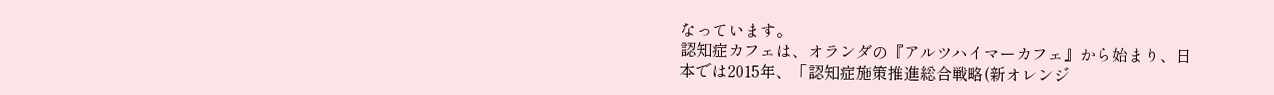なっています。
認知症カフェは、オランダの『アルツハイマーカフェ』から始まり、日本では2015年、「認知症施策推進総合戦略(新オレンジ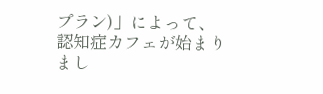プラン)」によって、認知症カフェが始まりまし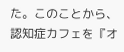た。このことから、認知症カフェを『オ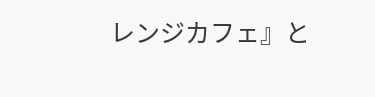レンジカフェ』と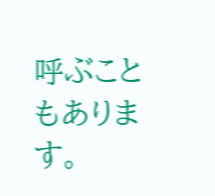呼ぶこともあります。